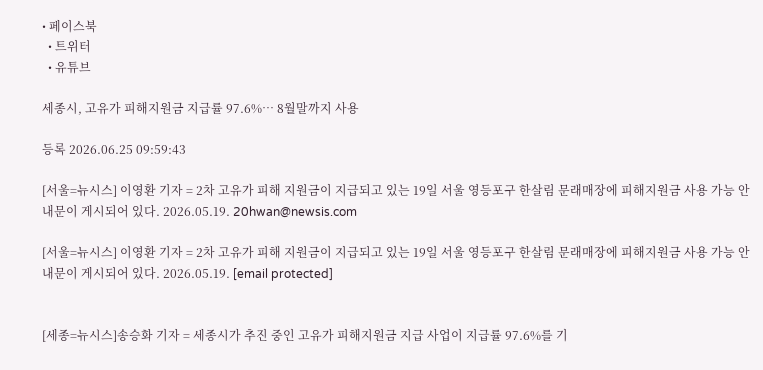• 페이스북
  • 트위터
  • 유튜브

세종시, 고유가 피해지원금 지급률 97.6%… 8월말까지 사용

등록 2026.06.25 09:59:43

[서울=뉴시스] 이영환 기자 = 2차 고유가 피해 지원금이 지급되고 있는 19일 서울 영등포구 한살림 문래매장에 피해지원금 사용 가능 안내문이 게시되어 있다. 2026.05.19. 20hwan@newsis.com

[서울=뉴시스] 이영환 기자 = 2차 고유가 피해 지원금이 지급되고 있는 19일 서울 영등포구 한살림 문래매장에 피해지원금 사용 가능 안내문이 게시되어 있다. 2026.05.19. [email protected]


[세종=뉴시스]송승화 기자 = 세종시가 추진 중인 고유가 피해지원금 지급 사업이 지급률 97.6%를 기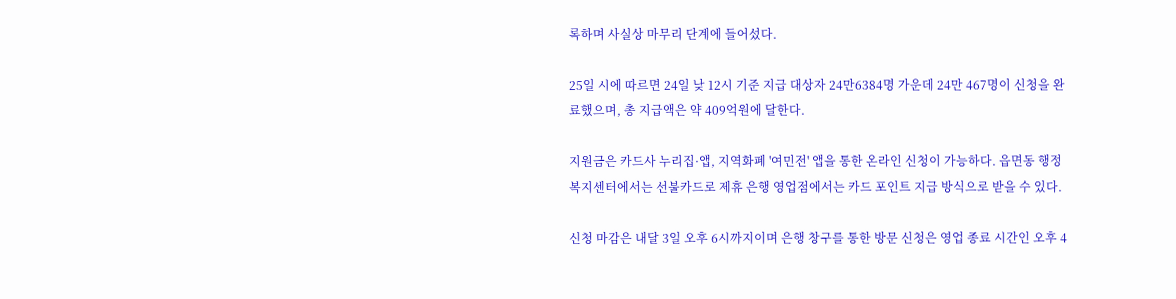록하며 사실상 마무리 단계에 들어섰다.

25일 시에 따르면 24일 낮 12시 기준 지급 대상자 24만6384명 가운데 24만 467명이 신청을 완료했으며, 총 지급액은 약 409억원에 달한다.

지원금은 카드사 누리집·앱, 지역화폐 '여민전' 앱을 통한 온라인 신청이 가능하다. 읍면동 행정복지센터에서는 선불카드로 제휴 은행 영업점에서는 카드 포인트 지급 방식으로 받을 수 있다.

신청 마감은 내달 3일 오후 6시까지이며 은행 창구를 통한 방문 신청은 영업 종료 시간인 오후 4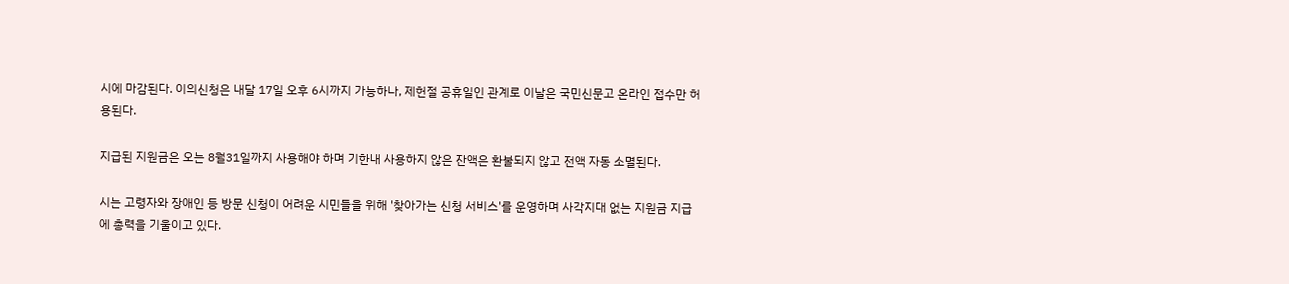시에 마감된다. 이의신청은 내달 17일 오후 6시까지 가능하나, 제헌절 공휴일인 관계로 이날은 국민신문고 온라인 접수만 허용된다.

지급된 지원금은 오는 8월31일까지 사용해야 하며 기한내 사용하지 않은 잔액은 환불되지 않고 전액 자동 소멸된다.

시는 고령자와 장애인 등 방문 신청이 어려운 시민들을 위해 '찾아가는 신청 서비스'를 운영하며 사각지대 없는 지원금 지급에 총력을 기울이고 있다.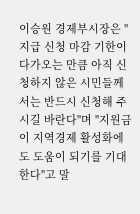이승원 경제부시장은 "지급 신청 마감 기한이 다가오는 만큼 아직 신청하지 않은 시민들께서는 반드시 신청해 주시길 바란다"며 "지원금이 지역경제 활성화에도 도움이 되기를 기대한다"고 말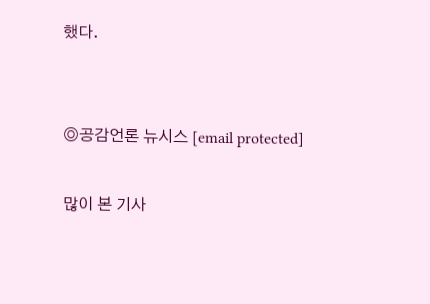했다.


◎공감언론 뉴시스 [email protected]

많이 본 기사